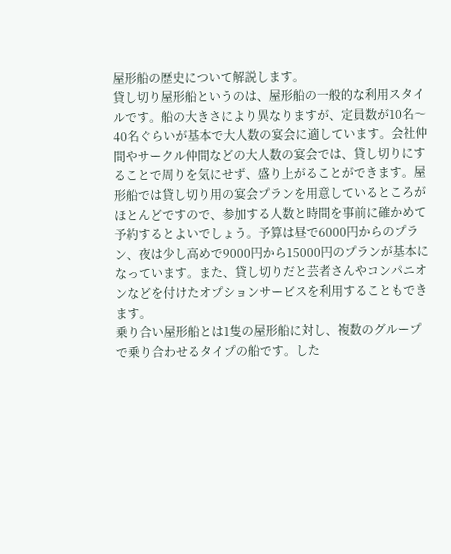屋形船の歴史について解説します。
貸し切り屋形船というのは、屋形船の一般的な利用スタイルです。船の大きさにより異なりますが、定員数が10名〜40名ぐらいが基本で大人数の宴会に適しています。会社仲間やサークル仲間などの大人数の宴会では、貸し切りにすることで周りを気にせず、盛り上がることができます。屋形船では貸し切り用の宴会プランを用意しているところがほとんどですので、参加する人数と時間を事前に確かめて予約するとよいでしょう。予算は昼で6000円からのプラン、夜は少し高めで9000円から15000円のプランが基本になっています。また、貸し切りだと芸者さんやコンパニオンなどを付けたオプションサービスを利用することもできます。
乗り合い屋形船とは1隻の屋形船に対し、複数のグループで乗り合わせるタイプの船です。した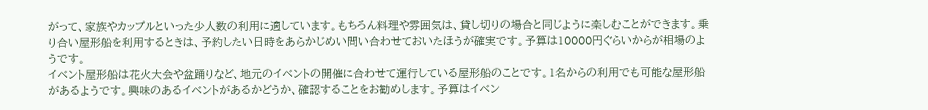がって、家族やカップルといった少人数の利用に適しています。もちろん料理や雰囲気は、貸し切りの場合と同じように楽しむことができます。乗り合い屋形船を利用するときは、予約したい日時をあらかじめい問い合わせておいたほうが確実です。予算は10000円ぐらいからが相場のようです。
イベント屋形船は花火大会や盆踊りなど、地元のイベントの開催に合わせて運行している屋形船のことです。1名からの利用でも可能な屋形船があるようです。興味のあるイベントがあるかどうか、確認することをお勧めします。予算はイベン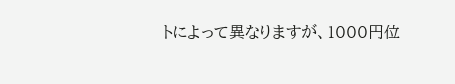トによって異なりますが、1000円位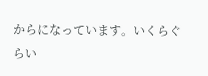からになっています。いくらぐらい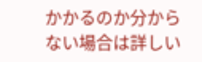かかるのか分からない場合は詳しい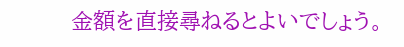金額を直接尋ねるとよいでしょう。